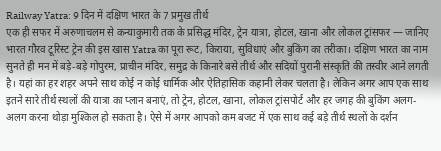Railway Yatra: 9 दिन में दक्षिण भारत के 7 प्रमुख तीर्थ
एक ही सफर में अरुणाचलम से कन्याकुमारी तक के प्रसिद्ध मंदिर, ट्रेन यात्रा, होटल, खाना और लोकल ट्रांसफर — जानिए भारत गौरव टूरिस्ट ट्रेन की इस खास Yatra का पूरा रूट, किराया, सुविधाएं और बुकिंग का तरीका। दक्षिण भारत का नाम सुनते ही मन में बड़े-बड़े गोपुरम, प्राचीन मंदिर, समुद्र के किनारे बसे तीर्थ और सदियों पुरानी संस्कृति की तस्वीर आने लगती है। यहां का हर शहर अपने साथ कोई न कोई धार्मिक और ऐतिहासिक कहानी लेकर चलता है। लेकिन अगर आप एक साथ इतने सारे तीर्थ स्थलों की यात्रा का प्लान बनाएं, तो ट्रेन, होटल, खाना, लोकल ट्रांसपोर्ट और हर जगह की बुकिंग अलग-अलग करना थोड़ा मुश्किल हो सकता है। ऐसे में अगर आपको कम बजट में एक साथ कई बड़े तीर्थ स्थलों के दर्शन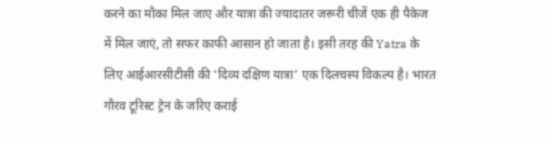करने का मौका मिल जाए और यात्रा की ज्यादातर जरूरी चीजें एक ही पैकेज में मिल जाएं, तो सफर काफी आसान हो जाता है। इसी तरह की Yatra के लिए आईआरसीटीसी की ‘दिव्य दक्षिण यात्रा’ एक दिलचस्प विकल्प है। भारत गौरव टूरिस्ट ट्रेन के जरिए कराई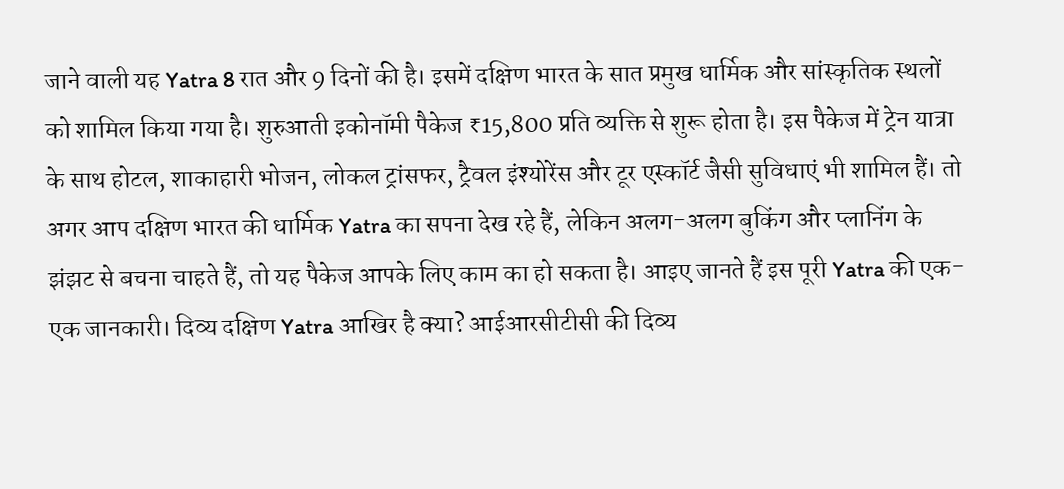जाने वाली यह Yatra 8 रात और 9 दिनों की है। इसमें दक्षिण भारत के सात प्रमुख धार्मिक और सांस्कृतिक स्थलों को शामिल किया गया है। शुरुआती इकोनॉमी पैकेज ₹15,800 प्रति व्यक्ति से शुरू होता है। इस पैकेज में ट्रेन यात्रा के साथ होटल, शाकाहारी भोजन, लोकल ट्रांसफर, ट्रैवल इंश्योरेंस और टूर एस्कॉर्ट जैसी सुविधाएं भी शामिल हैं। तो अगर आप दक्षिण भारत की धार्मिक Yatra का सपना देख रहे हैं, लेकिन अलग-अलग बुकिंग और प्लानिंग के झंझट से बचना चाहते हैं, तो यह पैकेज आपके लिए काम का हो सकता है। आइए जानते हैं इस पूरी Yatra की एक-एक जानकारी। दिव्य दक्षिण Yatra आखिर है क्या? आईआरसीटीसी की दिव्य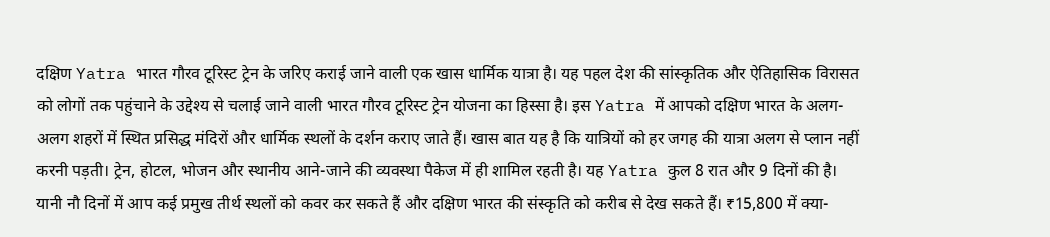दक्षिण Yatra भारत गौरव टूरिस्ट ट्रेन के जरिए कराई जाने वाली एक खास धार्मिक यात्रा है। यह पहल देश की सांस्कृतिक और ऐतिहासिक विरासत को लोगों तक पहुंचाने के उद्देश्य से चलाई जाने वाली भारत गौरव टूरिस्ट ट्रेन योजना का हिस्सा है। इस Yatra में आपको दक्षिण भारत के अलग-अलग शहरों में स्थित प्रसिद्ध मंदिरों और धार्मिक स्थलों के दर्शन कराए जाते हैं। खास बात यह है कि यात्रियों को हर जगह की यात्रा अलग से प्लान नहीं करनी पड़ती। ट्रेन, होटल, भोजन और स्थानीय आने-जाने की व्यवस्था पैकेज में ही शामिल रहती है। यह Yatra कुल 8 रात और 9 दिनों की है। यानी नौ दिनों में आप कई प्रमुख तीर्थ स्थलों को कवर कर सकते हैं और दक्षिण भारत की संस्कृति को करीब से देख सकते हैं। ₹15,800 में क्या-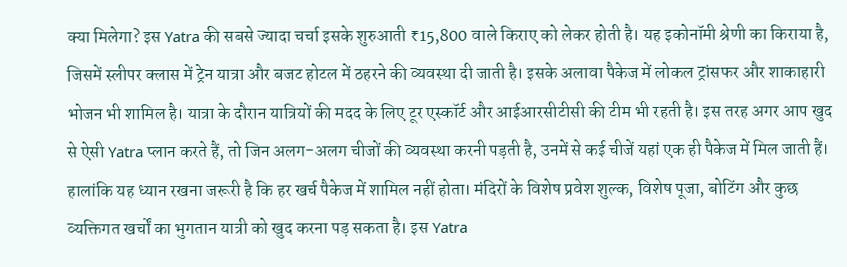क्या मिलेगा? इस Yatra की सबसे ज्यादा चर्चा इसके शुरुआती ₹15,800 वाले किराए को लेकर होती है। यह इकोनॉमी श्रेणी का किराया है, जिसमें स्लीपर क्लास में ट्रेन यात्रा और बजट होटल में ठहरने की व्यवस्था दी जाती है। इसके अलावा पैकेज में लोकल ट्रांसफर और शाकाहारी भोजन भी शामिल है। यात्रा के दौरान यात्रियों की मदद के लिए टूर एस्कॉर्ट और आईआरसीटीसी की टीम भी रहती है। इस तरह अगर आप खुद से ऐसी Yatra प्लान करते हैं, तो जिन अलग-अलग चीजों की व्यवस्था करनी पड़ती है, उनमें से कई चीजें यहां एक ही पैकेज में मिल जाती हैं। हालांकि यह ध्यान रखना जरूरी है कि हर खर्च पैकेज में शामिल नहीं होता। मंदिरों के विशेष प्रवेश शुल्क, विशेष पूजा, बोटिंग और कुछ व्यक्तिगत खर्चों का भुगतान यात्री को खुद करना पड़ सकता है। इस Yatra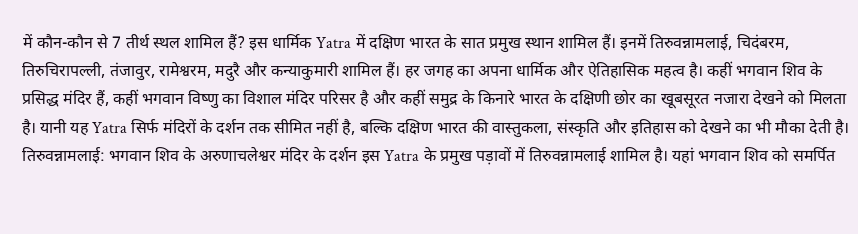में कौन-कौन से 7 तीर्थ स्थल शामिल हैं? इस धार्मिक Yatra में दक्षिण भारत के सात प्रमुख स्थान शामिल हैं। इनमें तिरुवन्नामलाई, चिदंबरम, तिरुचिरापल्ली, तंजावुर, रामेश्वरम, मदुरै और कन्याकुमारी शामिल हैं। हर जगह का अपना धार्मिक और ऐतिहासिक महत्व है। कहीं भगवान शिव के प्रसिद्ध मंदिर हैं, कहीं भगवान विष्णु का विशाल मंदिर परिसर है और कहीं समुद्र के किनारे भारत के दक्षिणी छोर का खूबसूरत नजारा देखने को मिलता है। यानी यह Yatra सिर्फ मंदिरों के दर्शन तक सीमित नहीं है, बल्कि दक्षिण भारत की वास्तुकला, संस्कृति और इतिहास को देखने का भी मौका देती है। तिरुवन्नामलाई: भगवान शिव के अरुणाचलेश्वर मंदिर के दर्शन इस Yatra के प्रमुख पड़ावों में तिरुवन्नामलाई शामिल है। यहां भगवान शिव को समर्पित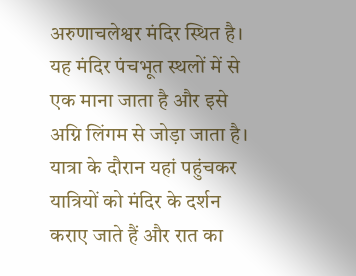अरुणाचलेश्वर मंदिर स्थित है। यह मंदिर पंचभूत स्थलों में से एक माना जाता है और इसे अग्नि लिंगम से जोड़ा जाता है। यात्रा के दौरान यहां पहुंचकर यात्रियों को मंदिर के दर्शन कराए जाते हैं और रात का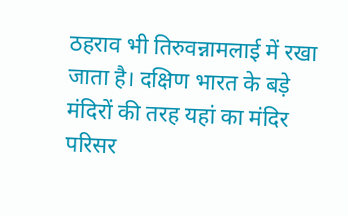ठहराव भी तिरुवन्नामलाई में रखा जाता है। दक्षिण भारत के बड़े मंदिरों की तरह यहां का मंदिर परिसर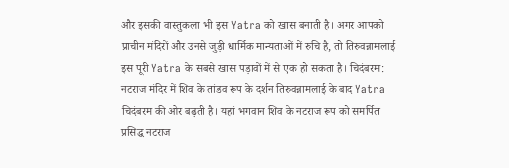और इसकी वास्तुकला भी इस Yatra को खास बनाती है। अगर आपको प्राचीन मंदिरों और उनसे जुड़ी धार्मिक मान्यताओं में रुचि है, तो तिरुवन्नामलाई इस पूरी Yatra के सबसे खास पड़ावों में से एक हो सकता है। चिदंबरम: नटराज मंदिर में शिव के तांडव रूप के दर्शन तिरुवन्नामलाई के बाद Yatra चिदंबरम की ओर बढ़ती है। यहां भगवान शिव के नटराज रूप को समर्पित प्रसिद्ध नटराज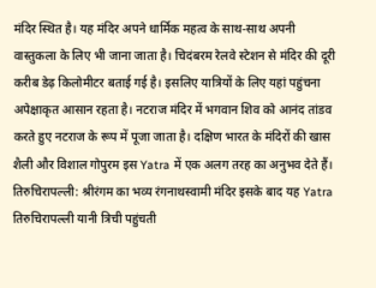मंदिर स्थित है। यह मंदिर अपने धार्मिक महत्व के साथ-साथ अपनी वास्तुकला के लिए भी जाना जाता है। चिदंबरम रेलवे स्टेशन से मंदिर की दूरी करीब डेढ़ किलोमीटर बताई गई है। इसलिए यात्रियों के लिए यहां पहुंचना अपेक्षाकृत आसान रहता है। नटराज मंदिर में भगवान शिव को आनंद तांडव करते हुए नटराज के रूप में पूजा जाता है। दक्षिण भारत के मंदिरों की खास शैली और विशाल गोपुरम इस Yatra में एक अलग तरह का अनुभव देते हैं। तिरुचिरापल्ली: श्रीरंगम का भव्य रंगनाथस्वामी मंदिर इसके बाद यह Yatra तिरुचिरापल्ली यानी त्रिची पहुंचती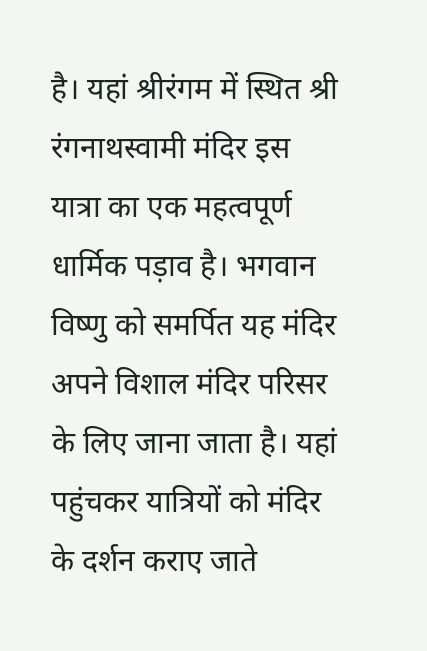है। यहां श्रीरंगम में स्थित श्री रंगनाथस्वामी मंदिर इस यात्रा का एक महत्वपूर्ण धार्मिक पड़ाव है। भगवान विष्णु को समर्पित यह मंदिर अपने विशाल मंदिर परिसर के लिए जाना जाता है। यहां पहुंचकर यात्रियों को मंदिर के दर्शन कराए जाते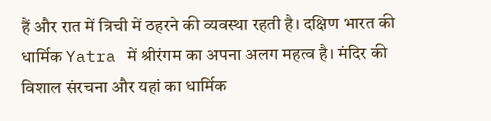हैं और रात में त्रिची में ठहरने की व्यवस्था रहती है। दक्षिण भारत की धार्मिक Yatra में श्रीरंगम का अपना अलग महत्व है। मंदिर की विशाल संरचना और यहां का धार्मिक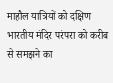माहौल यात्रियों को दक्षिण भारतीय मंदिर परंपरा को करीब से समझने का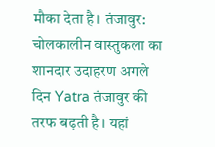मौका देता है। तंजावुर: चोलकालीन वास्तुकला का शानदार उदाहरण अगले दिन Yatra तंजावुर की तरफ बढ़ती है। यहां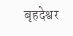बृहदेश्वर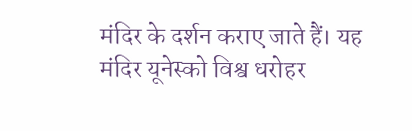मंदिर के दर्शन कराए जाते हैं। यह मंदिर यूनेस्को विश्व धरोहर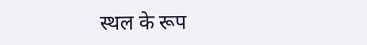स्थल के रूप